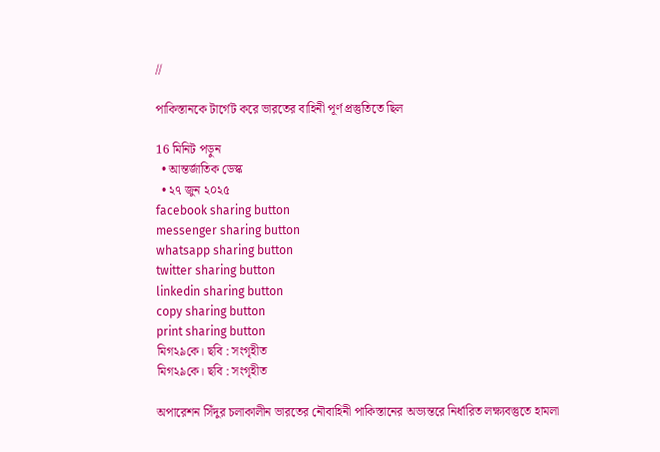//

পাকিস্তানকে টার্গেট করে ভারতের বাহিনী পূর্ণ প্রস্তুতিতে ছিল

16 মিনিট পড়ুন
  • আন্তর্জাতিক ডেস্ক
  • ২৭ জুন ২০২৫
facebook sharing button
messenger sharing button
whatsapp sharing button
twitter sharing button
linkedin sharing button
copy sharing button
print sharing button
মিগ২৯কে। ছবি : সংগৃহীত
মিগ২৯কে। ছবি : সংগৃহীত

অপারেশন সিঁদুর চলাকালীন ভারতের নৌবাহিনী পাকিস্তানের অভ্যন্তরে নির্ধারিত লক্ষ্যবস্তুতে হামলা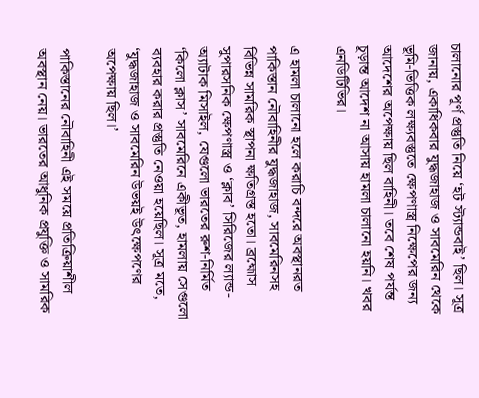চালানোর পূর্ণ প্রস্তুতি নিয়ে ‘হট স্ট্যান্ডবাই’ ছিল। সূত্র জানায়, একাধিকবার যুদ্ধজাহাজ ও সাবমেরিন থেকে ভূমি-ভিত্তিক লক্ষ্যবস্তুতে ক্ষেপণাস্ত্র নিক্ষেপের জন্য আদেশের অপেক্ষায় ছিল বাহিনী। তবে শেষ পর্যন্ত চূড়ান্ত আদেশ না আসায় হামলা চালানো হয়নি। খবর এনডিটিভির।

এ হামলা চালানো হলে করাচি বন্দরে অবস্থানরত পাকিস্তান নৌবাহিনীর যুদ্ধজাহাজ, সাবমেরিনসহ বিভিন্ন সামরিক স্থাপনা ক্ষতিগ্রস্ত হতো। ব্রহ্মোস সুপারসনিক ক্ষেপণাস্ত্র ও ‘ক্লাব’ সিরিজের ল্যান্ড-অ্যাটাক মিসাইল, যেগুলো ভারতের রুশ-নির্মিত ‘কিলো ক্লাস’ সাবমেরিনে একীভূত, হামলায় সেগুলো ব্যবহার করার প্রস্তুতি নেওয়া হয়েছিল। সূত্র মতে, ‘যুদ্ধজাহাজ ও সাবমেরিন উভয়ই উৎক্ষেপণের অপেক্ষায় ছিল।’

পাকিস্তানের নৌবাহিনী এই সময়ে প্রতিক্রিয়াশীল অবস্থান নেয়। ভারতের আধুনিক প্রযুক্তি ও সামরিক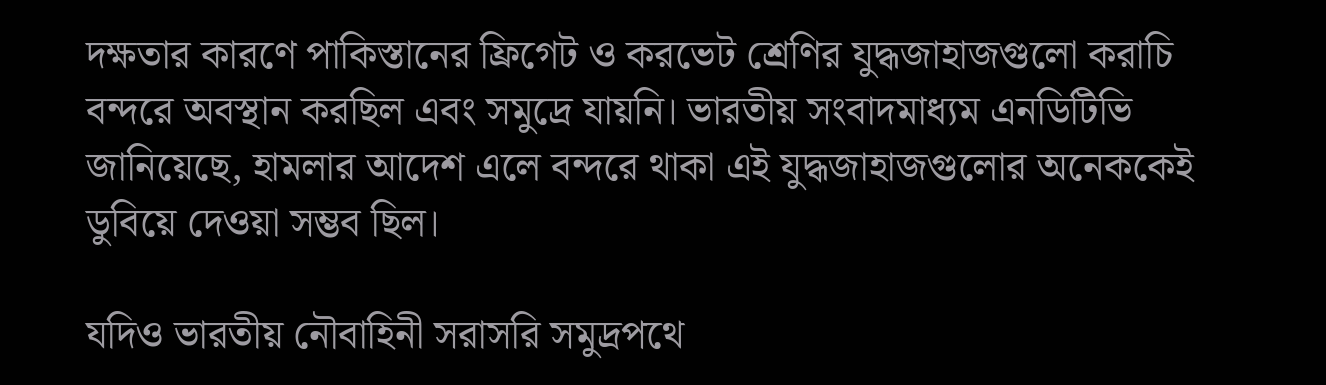দক্ষতার কারণে পাকিস্তানের ফ্রিগেট ও করভেট শ্রেণির যুদ্ধজাহাজগুলো করাচি বন্দরে অবস্থান করছিল এবং সমুদ্রে যায়নি। ভারতীয় সংবাদমাধ্যম এনডিটিভি জানিয়েছে, হামলার আদেশ এলে বন্দরে থাকা এই যুদ্ধজাহাজগুলোর অনেককেই ডুবিয়ে দেওয়া সম্ভব ছিল।

যদিও ভারতীয় নৌবাহিনী সরাসরি সমুদ্রপথে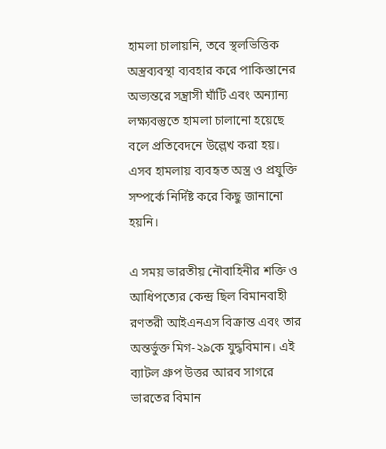হামলা চালায়নি, তবে স্থলভিত্তিক অস্ত্রব্যবস্থা ব্যবহার করে পাকিস্তানের অভ্যন্তরে সন্ত্রাসী ঘাঁটি এবং অন্যান্য লক্ষ্যবস্তুতে হামলা চালানো হয়েছে বলে প্রতিবেদনে উল্লেখ করা হয়। এসব হামলায় ব্যবহৃত অস্ত্র ও প্রযুক্তি সম্পর্কে নির্দিষ্ট করে কিছু জানানো হয়নি।

এ সময় ভারতীয় নৌবাহিনীর শক্তি ও আধিপত্যের কেন্দ্র ছিল বিমানবাহী রণতরী আইএনএস বিক্রান্ত এবং তার অন্তর্ভুক্ত মিগ-২৯কে যুদ্ধবিমান। এই ব্যাটল গ্রুপ উত্তর আরব সাগরে ভারতের বিমান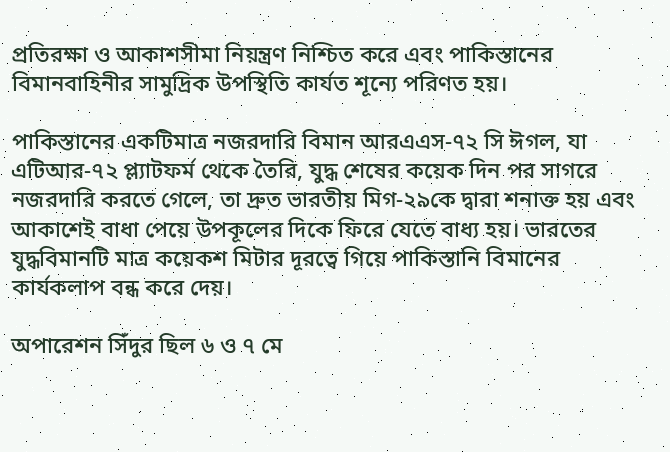প্রতিরক্ষা ও আকাশসীমা নিয়ন্ত্রণ নিশ্চিত করে এবং পাকিস্তানের বিমানবাহিনীর সামুদ্রিক উপস্থিতি কার্যত শূন্যে পরিণত হয়।

পাকিস্তানের একটিমাত্র নজরদারি বিমান আরএএস-৭২ সি ঈগল, যা এটিআর-৭২ প্ল্যাটফর্ম থেকে তৈরি, যুদ্ধ শেষের কয়েক দিন পর সাগরে নজরদারি করতে গেলে, তা দ্রুত ভারতীয় মিগ-২৯কে দ্বারা শনাক্ত হয় এবং আকাশেই বাধা পেয়ে উপকূলের দিকে ফিরে যেতে বাধ্য হয়। ভারতের যুদ্ধবিমানটি মাত্র কয়েকশ মিটার দূরত্বে গিয়ে পাকিস্তানি বিমানের কার্যকলাপ বন্ধ করে দেয়।

অপারেশন সিঁদুর ছিল ৬ ও ৭ মে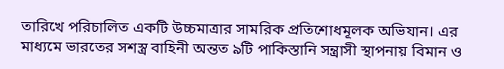তারিখে পরিচালিত একটি উচ্চমাত্রার সামরিক প্রতিশোধমূলক অভিযান। এর মাধ্যমে ভারতের সশস্ত্র বাহিনী অন্তত ৯টি পাকিস্তানি সন্ত্রাসী স্থাপনায় বিমান ও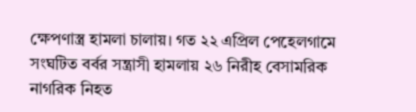ক্ষেপণাস্ত্র হামলা চালায়। গত ২২ এপ্রিল পেহেলগামে সংঘটিত বর্বর সন্ত্রাসী হামলায় ২৬ নিরীহ বেসামরিক নাগরিক নিহত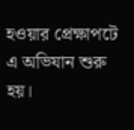হওয়ার প্রেক্ষাপটে এ অভিযান শুরু হয়।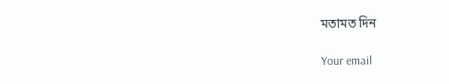মতামত দিন

Your email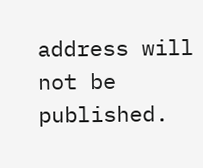address will not be published.